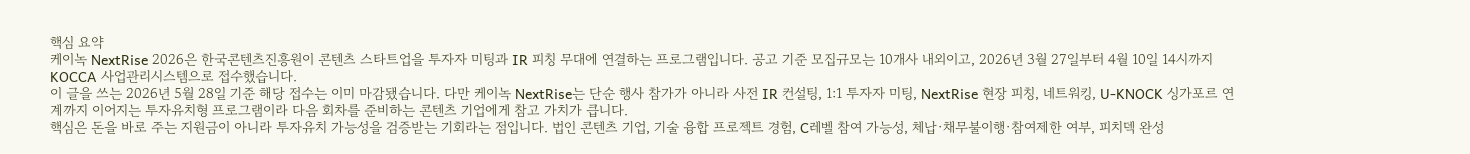핵심 요약
케이녹 NextRise 2026은 한국콘텐츠진흥원이 콘텐츠 스타트업을 투자자 미팅과 IR 피칭 무대에 연결하는 프로그램입니다. 공고 기준 모집규모는 10개사 내외이고, 2026년 3월 27일부터 4월 10일 14시까지 KOCCA 사업관리시스템으로 접수했습니다.
이 글을 쓰는 2026년 5월 28일 기준 해당 접수는 이미 마감됐습니다. 다만 케이녹 NextRise는 단순 행사 참가가 아니라 사전 IR 컨설팅, 1:1 투자자 미팅, NextRise 현장 피칭, 네트워킹, U-KNOCK 싱가포르 연계까지 이어지는 투자유치형 프로그램이라 다음 회차를 준비하는 콘텐츠 기업에게 참고 가치가 큽니다.
핵심은 돈을 바로 주는 지원금이 아니라 투자유치 가능성을 검증받는 기회라는 점입니다. 법인 콘텐츠 기업, 기술 융합 프로젝트 경험, C레벨 참여 가능성, 체납·채무불이행·참여제한 여부, 피치덱 완성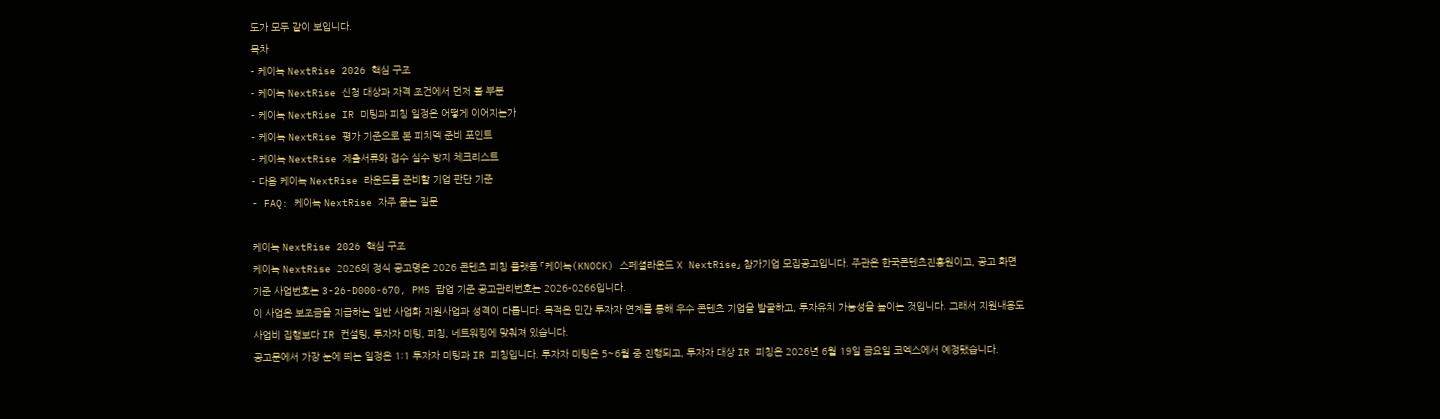도가 모두 같이 보입니다.
목차
- 케이녹 NextRise 2026 핵심 구조
- 케이녹 NextRise 신청 대상과 자격 조건에서 먼저 볼 부분
- 케이녹 NextRise IR 미팅과 피칭 일정은 어떻게 이어지는가
- 케이녹 NextRise 평가 기준으로 본 피치덱 준비 포인트
- 케이녹 NextRise 제출서류와 접수 실수 방지 체크리스트
- 다음 케이녹 NextRise 라운드를 준비할 기업 판단 기준
- FAQ: 케이녹 NextRise 자주 묻는 질문

케이녹 NextRise 2026 핵심 구조
케이녹 NextRise 2026의 정식 공고명은 2026 콘텐츠 피칭 플랫폼 「케이녹(KNOCK) 스페셜라운드 X NextRise」 참가기업 모집공고입니다. 주관은 한국콘텐츠진흥원이고, 공고 화면 기준 사업번호는 3-26-D000-670, PMS 팝업 기준 공고관리번호는 2026-0266입니다.
이 사업은 보조금을 지급하는 일반 사업화 지원사업과 성격이 다릅니다. 목적은 민간 투자자 연계를 통해 우수 콘텐츠 기업을 발굴하고, 투자유치 가능성을 높이는 것입니다. 그래서 지원내용도 사업비 집행보다 IR 컨설팅, 투자자 미팅, 피칭, 네트워킹에 맞춰져 있습니다.
공고문에서 가장 눈에 띄는 일정은 1:1 투자자 미팅과 IR 피칭입니다. 투자자 미팅은 5~6월 중 진행되고, 투자자 대상 IR 피칭은 2026년 6월 19일 금요일 코엑스에서 예정됐습니다.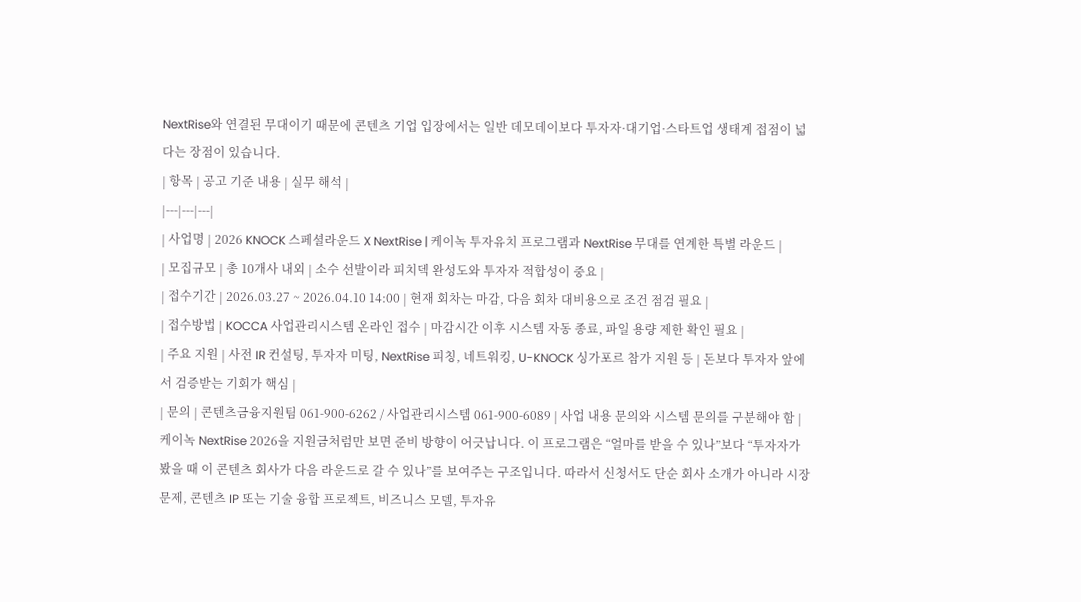NextRise와 연결된 무대이기 때문에 콘텐츠 기업 입장에서는 일반 데모데이보다 투자자·대기업·스타트업 생태계 접점이 넓다는 장점이 있습니다.
| 항목 | 공고 기준 내용 | 실무 해석 |
|---|---|---|
| 사업명 | 2026 KNOCK 스페셜라운드 X NextRise | 케이녹 투자유치 프로그램과 NextRise 무대를 연계한 특별 라운드 |
| 모집규모 | 총 10개사 내외 | 소수 선발이라 피치덱 완성도와 투자자 적합성이 중요 |
| 접수기간 | 2026.03.27 ~ 2026.04.10 14:00 | 현재 회차는 마감, 다음 회차 대비용으로 조건 점검 필요 |
| 접수방법 | KOCCA 사업관리시스템 온라인 접수 | 마감시간 이후 시스템 자동 종료, 파일 용량 제한 확인 필요 |
| 주요 지원 | 사전 IR 컨설팅, 투자자 미팅, NextRise 피칭, 네트워킹, U-KNOCK 싱가포르 참가 지원 등 | 돈보다 투자자 앞에서 검증받는 기회가 핵심 |
| 문의 | 콘텐츠금융지원팀 061-900-6262 / 사업관리시스템 061-900-6089 | 사업 내용 문의와 시스템 문의를 구분해야 함 |
케이녹 NextRise 2026을 지원금처럼만 보면 준비 방향이 어긋납니다. 이 프로그램은 “얼마를 받을 수 있나”보다 “투자자가 봤을 때 이 콘텐츠 회사가 다음 라운드로 갈 수 있나”를 보여주는 구조입니다. 따라서 신청서도 단순 회사 소개가 아니라 시장 문제, 콘텐츠 IP 또는 기술 융합 프로젝트, 비즈니스 모델, 투자유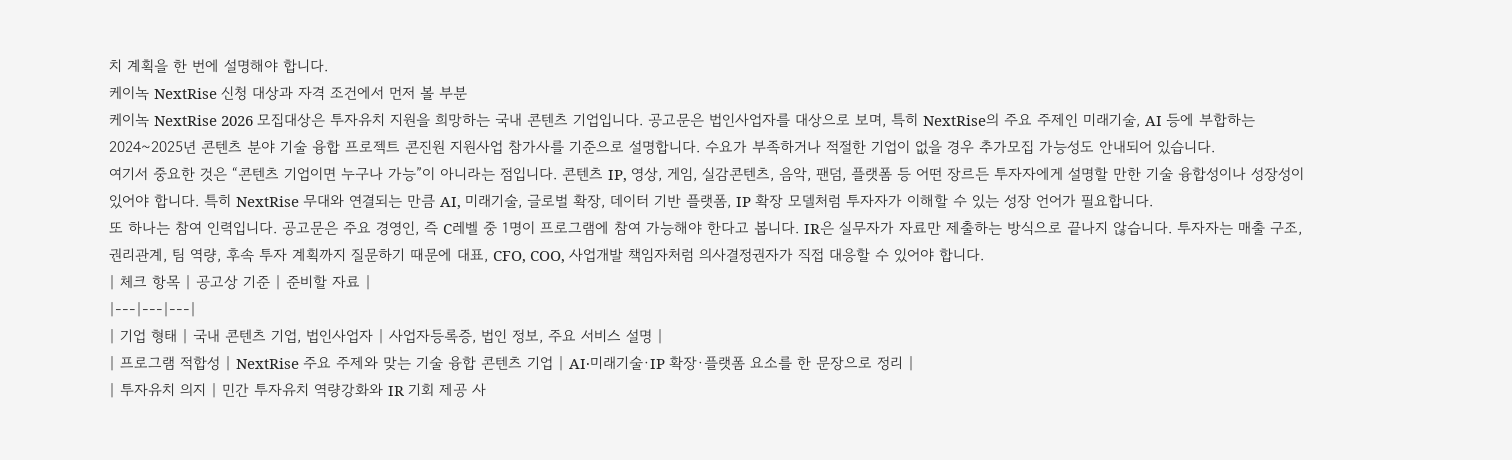치 계획을 한 번에 설명해야 합니다.
케이녹 NextRise 신청 대상과 자격 조건에서 먼저 볼 부분
케이녹 NextRise 2026 모집대상은 투자유치 지원을 희망하는 국내 콘텐츠 기업입니다. 공고문은 법인사업자를 대상으로 보며, 특히 NextRise의 주요 주제인 미래기술, AI 등에 부합하는 2024~2025년 콘텐츠 분야 기술 융합 프로젝트 콘진원 지원사업 참가사를 기준으로 설명합니다. 수요가 부족하거나 적절한 기업이 없을 경우 추가모집 가능성도 안내되어 있습니다.
여기서 중요한 것은 “콘텐츠 기업이면 누구나 가능”이 아니라는 점입니다. 콘텐츠 IP, 영상, 게임, 실감콘텐츠, 음악, 팬덤, 플랫폼 등 어떤 장르든 투자자에게 설명할 만한 기술 융합성이나 성장성이 있어야 합니다. 특히 NextRise 무대와 연결되는 만큼 AI, 미래기술, 글로벌 확장, 데이터 기반 플랫폼, IP 확장 모델처럼 투자자가 이해할 수 있는 성장 언어가 필요합니다.
또 하나는 참여 인력입니다. 공고문은 주요 경영인, 즉 C레벨 중 1명이 프로그램에 참여 가능해야 한다고 봅니다. IR은 실무자가 자료만 제출하는 방식으로 끝나지 않습니다. 투자자는 매출 구조, 권리관계, 팀 역량, 후속 투자 계획까지 질문하기 때문에 대표, CFO, COO, 사업개발 책임자처럼 의사결정권자가 직접 대응할 수 있어야 합니다.
| 체크 항목 | 공고상 기준 | 준비할 자료 |
|---|---|---|
| 기업 형태 | 국내 콘텐츠 기업, 법인사업자 | 사업자등록증, 법인 정보, 주요 서비스 설명 |
| 프로그램 적합성 | NextRise 주요 주제와 맞는 기술 융합 콘텐츠 기업 | AI·미래기술·IP 확장·플랫폼 요소를 한 문장으로 정리 |
| 투자유치 의지 | 민간 투자유치 역량강화와 IR 기회 제공 사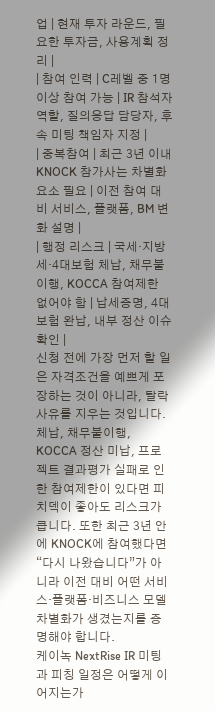업 | 현재 투자 라운드, 필요한 투자금, 사용계획 정리 |
| 참여 인력 | C레벨 중 1명 이상 참여 가능 | IR 참석자 역할, 질의응답 담당자, 후속 미팅 책임자 지정 |
| 중복참여 | 최근 3년 이내 KNOCK 참가사는 차별화 요소 필요 | 이전 참여 대비 서비스, 플랫폼, BM 변화 설명 |
| 행정 리스크 | 국세·지방세·4대보험 체납, 채무불이행, KOCCA 참여제한 없어야 함 | 납세증명, 4대보험 완납, 내부 정산 이슈 확인 |
신청 전에 가장 먼저 할 일은 자격조건을 예쁘게 포장하는 것이 아니라, 탈락 사유를 지우는 것입니다. 체납, 채무불이행, KOCCA 정산 미납, 프로젝트 결과평가 실패로 인한 참여제한이 있다면 피치덱이 좋아도 리스크가 큽니다. 또한 최근 3년 안에 KNOCK에 참여했다면 “다시 나왔습니다”가 아니라 이전 대비 어떤 서비스·플랫폼·비즈니스 모델 차별화가 생겼는지를 증명해야 합니다.
케이녹 NextRise IR 미팅과 피칭 일정은 어떻게 이어지는가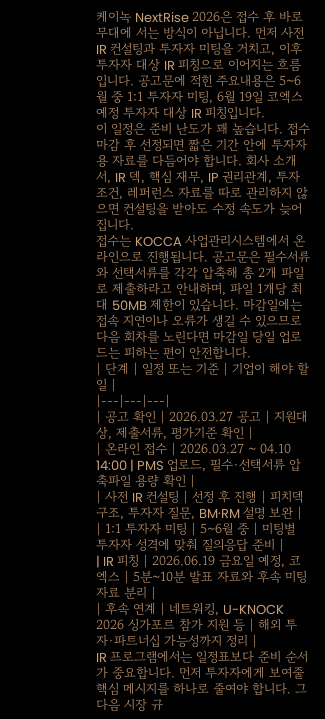케이녹 NextRise 2026은 접수 후 바로 무대에 서는 방식이 아닙니다. 먼저 사전 IR 컨설팅과 투자자 미팅을 거치고, 이후 투자자 대상 IR 피칭으로 이어지는 흐름입니다. 공고문에 적힌 주요내용은 5~6월 중 1:1 투자자 미팅, 6월 19일 코엑스 예정 투자자 대상 IR 피칭입니다.
이 일정은 준비 난도가 꽤 높습니다. 접수 마감 후 선정되면 짧은 기간 안에 투자자용 자료를 다듬어야 합니다. 회사 소개서, IR 덱, 핵심 재무, IP 권리관계, 투자 조건, 레퍼런스 자료를 따로 관리하지 않으면 컨설팅을 받아도 수정 속도가 늦어집니다.
접수는 KOCCA 사업관리시스템에서 온라인으로 진행됩니다. 공고문은 필수서류와 선택서류를 각각 압축해 총 2개 파일로 제출하라고 안내하며, 파일 1개당 최대 50MB 제한이 있습니다. 마감일에는 접속 지연이나 오류가 생길 수 있으므로 다음 회차를 노린다면 마감일 당일 업로드는 피하는 편이 안전합니다.
| 단계 | 일정 또는 기준 | 기업이 해야 할 일 |
|---|---|---|
| 공고 확인 | 2026.03.27 공고 | 지원대상, 제출서류, 평가기준 확인 |
| 온라인 접수 | 2026.03.27 ~ 04.10 14:00 | PMS 업로드, 필수·선택서류 압축파일 용량 확인 |
| 사전 IR 컨설팅 | 선정 후 진행 | 피치덱 구조, 투자자 질문, BM·RM 설명 보완 |
| 1:1 투자자 미팅 | 5~6월 중 | 미팅별 투자자 성격에 맞춰 질의응답 준비 |
| IR 피칭 | 2026.06.19 금요일 예정, 코엑스 | 5분~10분 발표 자료와 후속 미팅 자료 분리 |
| 후속 연계 | 네트워킹, U-KNOCK 2026 싱가포르 참가 지원 등 | 해외 투자·파트너십 가능성까지 정리 |
IR 프로그램에서는 일정표보다 준비 순서가 중요합니다. 먼저 투자자에게 보여줄 핵심 메시지를 하나로 줄여야 합니다. 그다음 시장 규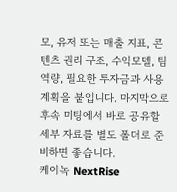모, 유저 또는 매출 지표, 콘텐츠 권리 구조, 수익모델, 팀 역량, 필요한 투자금과 사용계획을 붙입니다. 마지막으로 후속 미팅에서 바로 공유할 세부 자료를 별도 폴더로 준비하면 좋습니다.
케이녹 NextRise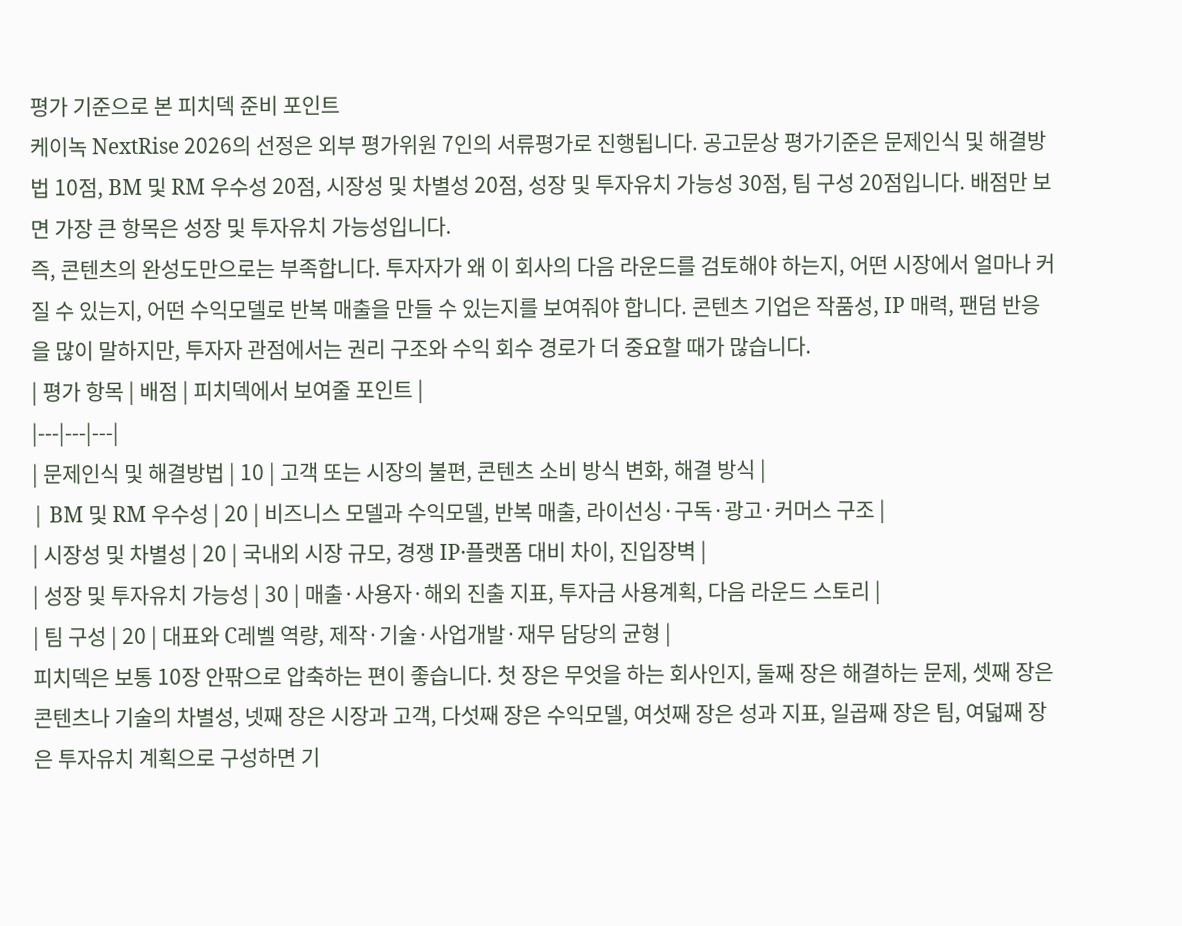평가 기준으로 본 피치덱 준비 포인트
케이녹 NextRise 2026의 선정은 외부 평가위원 7인의 서류평가로 진행됩니다. 공고문상 평가기준은 문제인식 및 해결방법 10점, BM 및 RM 우수성 20점, 시장성 및 차별성 20점, 성장 및 투자유치 가능성 30점, 팀 구성 20점입니다. 배점만 보면 가장 큰 항목은 성장 및 투자유치 가능성입니다.
즉, 콘텐츠의 완성도만으로는 부족합니다. 투자자가 왜 이 회사의 다음 라운드를 검토해야 하는지, 어떤 시장에서 얼마나 커질 수 있는지, 어떤 수익모델로 반복 매출을 만들 수 있는지를 보여줘야 합니다. 콘텐츠 기업은 작품성, IP 매력, 팬덤 반응을 많이 말하지만, 투자자 관점에서는 권리 구조와 수익 회수 경로가 더 중요할 때가 많습니다.
| 평가 항목 | 배점 | 피치덱에서 보여줄 포인트 |
|---|---|---|
| 문제인식 및 해결방법 | 10 | 고객 또는 시장의 불편, 콘텐츠 소비 방식 변화, 해결 방식 |
| BM 및 RM 우수성 | 20 | 비즈니스 모델과 수익모델, 반복 매출, 라이선싱·구독·광고·커머스 구조 |
| 시장성 및 차별성 | 20 | 국내외 시장 규모, 경쟁 IP·플랫폼 대비 차이, 진입장벽 |
| 성장 및 투자유치 가능성 | 30 | 매출·사용자·해외 진출 지표, 투자금 사용계획, 다음 라운드 스토리 |
| 팀 구성 | 20 | 대표와 C레벨 역량, 제작·기술·사업개발·재무 담당의 균형 |
피치덱은 보통 10장 안팎으로 압축하는 편이 좋습니다. 첫 장은 무엇을 하는 회사인지, 둘째 장은 해결하는 문제, 셋째 장은 콘텐츠나 기술의 차별성, 넷째 장은 시장과 고객, 다섯째 장은 수익모델, 여섯째 장은 성과 지표, 일곱째 장은 팀, 여덟째 장은 투자유치 계획으로 구성하면 기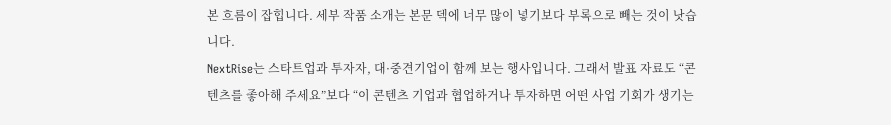본 흐름이 잡힙니다. 세부 작품 소개는 본문 덱에 너무 많이 넣기보다 부록으로 빼는 것이 낫습니다.
NextRise는 스타트업과 투자자, 대·중견기업이 함께 보는 행사입니다. 그래서 발표 자료도 “콘텐츠를 좋아해 주세요”보다 “이 콘텐츠 기업과 협업하거나 투자하면 어떤 사업 기회가 생기는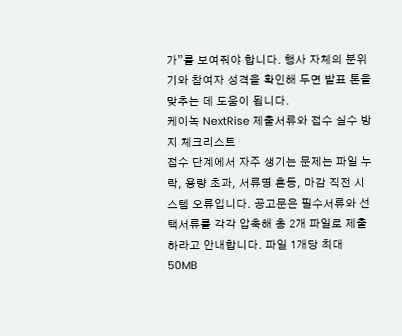가”를 보여줘야 합니다. 행사 자체의 분위기와 참여자 성격을 확인해 두면 발표 톤을 맞추는 데 도움이 됩니다.
케이녹 NextRise 제출서류와 접수 실수 방지 체크리스트
접수 단계에서 자주 생기는 문제는 파일 누락, 용량 초과, 서류명 혼동, 마감 직전 시스템 오류입니다. 공고문은 필수서류와 선택서류를 각각 압축해 총 2개 파일로 제출하라고 안내합니다. 파일 1개당 최대 50MB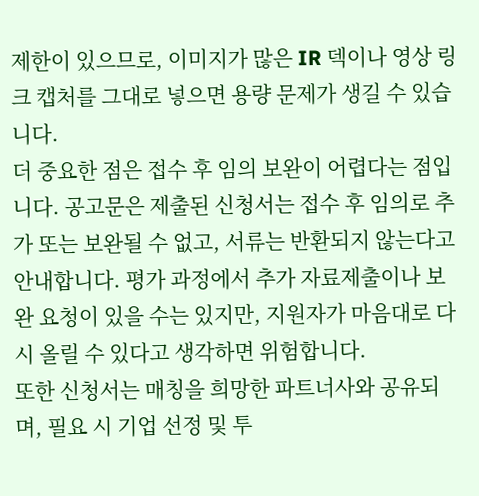제한이 있으므로, 이미지가 많은 IR 덱이나 영상 링크 캡처를 그대로 넣으면 용량 문제가 생길 수 있습니다.
더 중요한 점은 접수 후 임의 보완이 어렵다는 점입니다. 공고문은 제출된 신청서는 접수 후 임의로 추가 또는 보완될 수 없고, 서류는 반환되지 않는다고 안내합니다. 평가 과정에서 추가 자료제출이나 보완 요청이 있을 수는 있지만, 지원자가 마음대로 다시 올릴 수 있다고 생각하면 위험합니다.
또한 신청서는 매칭을 희망한 파트너사와 공유되며, 필요 시 기업 선정 및 투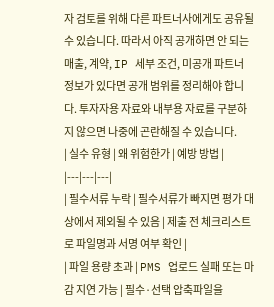자 검토를 위해 다른 파트너사에게도 공유될 수 있습니다. 따라서 아직 공개하면 안 되는 매출, 계약, IP 세부 조건, 미공개 파트너 정보가 있다면 공개 범위를 정리해야 합니다. 투자자용 자료와 내부용 자료를 구분하지 않으면 나중에 곤란해질 수 있습니다.
| 실수 유형 | 왜 위험한가 | 예방 방법 |
|---|---|---|
| 필수서류 누락 | 필수서류가 빠지면 평가 대상에서 제외될 수 있음 | 제출 전 체크리스트로 파일명과 서명 여부 확인 |
| 파일 용량 초과 | PMS 업로드 실패 또는 마감 지연 가능 | 필수·선택 압축파일을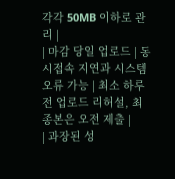각각 50MB 이하로 관리 |
| 마감 당일 업로드 | 동시접속 지연과 시스템 오류 가능 | 최소 하루 전 업로드 리허설, 최종본은 오전 제출 |
| 과장된 성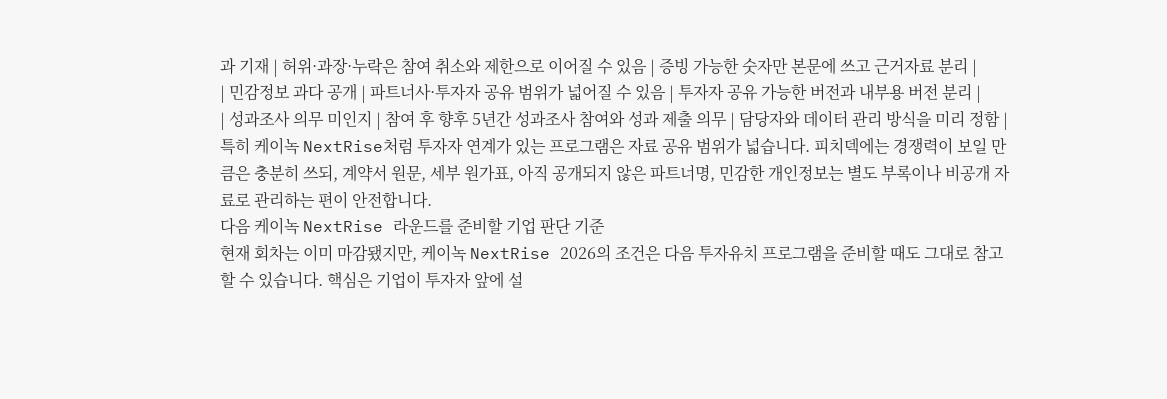과 기재 | 허위·과장·누락은 참여 취소와 제한으로 이어질 수 있음 | 증빙 가능한 숫자만 본문에 쓰고 근거자료 분리 |
| 민감정보 과다 공개 | 파트너사·투자자 공유 범위가 넓어질 수 있음 | 투자자 공유 가능한 버전과 내부용 버전 분리 |
| 성과조사 의무 미인지 | 참여 후 향후 5년간 성과조사 참여와 성과 제출 의무 | 담당자와 데이터 관리 방식을 미리 정함 |
특히 케이녹 NextRise처럼 투자자 연계가 있는 프로그램은 자료 공유 범위가 넓습니다. 피치덱에는 경쟁력이 보일 만큼은 충분히 쓰되, 계약서 원문, 세부 원가표, 아직 공개되지 않은 파트너명, 민감한 개인정보는 별도 부록이나 비공개 자료로 관리하는 편이 안전합니다.
다음 케이녹 NextRise 라운드를 준비할 기업 판단 기준
현재 회차는 이미 마감됐지만, 케이녹 NextRise 2026의 조건은 다음 투자유치 프로그램을 준비할 때도 그대로 참고할 수 있습니다. 핵심은 기업이 투자자 앞에 설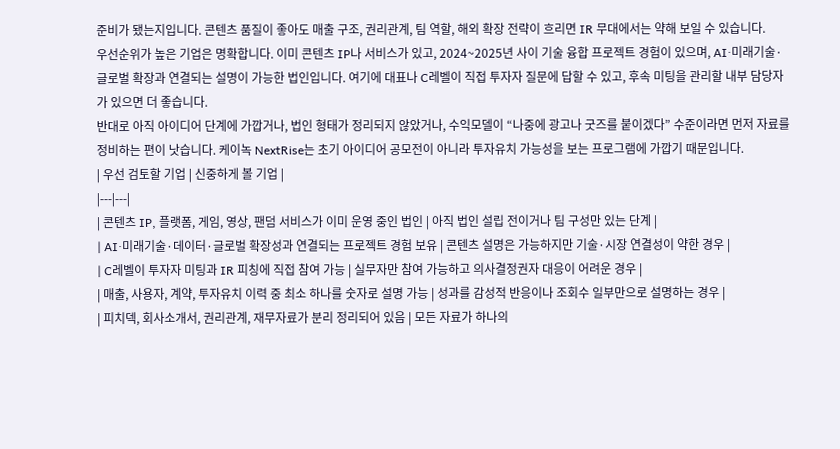준비가 됐는지입니다. 콘텐츠 품질이 좋아도 매출 구조, 권리관계, 팀 역할, 해외 확장 전략이 흐리면 IR 무대에서는 약해 보일 수 있습니다.
우선순위가 높은 기업은 명확합니다. 이미 콘텐츠 IP나 서비스가 있고, 2024~2025년 사이 기술 융합 프로젝트 경험이 있으며, AI·미래기술·글로벌 확장과 연결되는 설명이 가능한 법인입니다. 여기에 대표나 C레벨이 직접 투자자 질문에 답할 수 있고, 후속 미팅을 관리할 내부 담당자가 있으면 더 좋습니다.
반대로 아직 아이디어 단계에 가깝거나, 법인 형태가 정리되지 않았거나, 수익모델이 “나중에 광고나 굿즈를 붙이겠다” 수준이라면 먼저 자료를 정비하는 편이 낫습니다. 케이녹 NextRise는 초기 아이디어 공모전이 아니라 투자유치 가능성을 보는 프로그램에 가깝기 때문입니다.
| 우선 검토할 기업 | 신중하게 볼 기업 |
|---|---|
| 콘텐츠 IP, 플랫폼, 게임, 영상, 팬덤 서비스가 이미 운영 중인 법인 | 아직 법인 설립 전이거나 팀 구성만 있는 단계 |
| AI·미래기술·데이터·글로벌 확장성과 연결되는 프로젝트 경험 보유 | 콘텐츠 설명은 가능하지만 기술·시장 연결성이 약한 경우 |
| C레벨이 투자자 미팅과 IR 피칭에 직접 참여 가능 | 실무자만 참여 가능하고 의사결정권자 대응이 어려운 경우 |
| 매출, 사용자, 계약, 투자유치 이력 중 최소 하나를 숫자로 설명 가능 | 성과를 감성적 반응이나 조회수 일부만으로 설명하는 경우 |
| 피치덱, 회사소개서, 권리관계, 재무자료가 분리 정리되어 있음 | 모든 자료가 하나의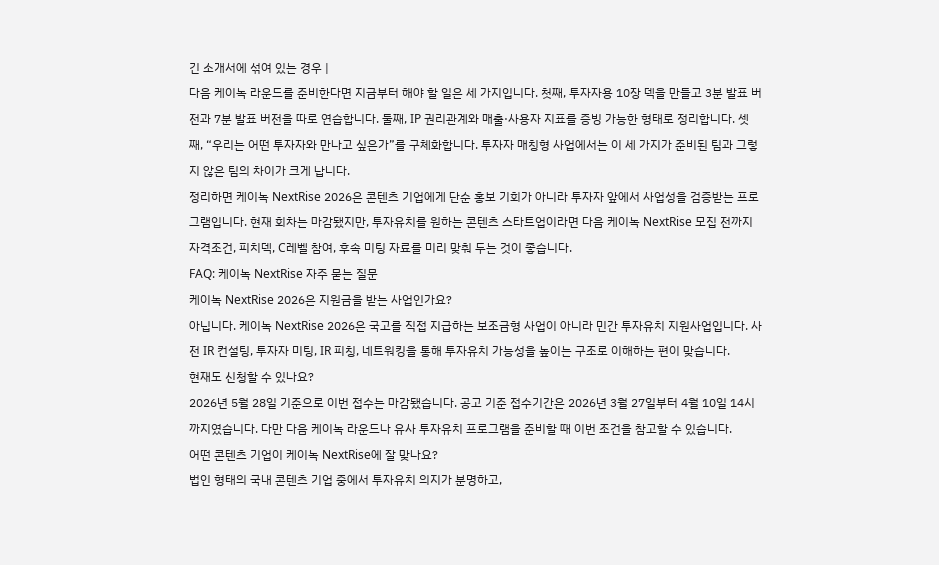긴 소개서에 섞여 있는 경우 |
다음 케이녹 라운드를 준비한다면 지금부터 해야 할 일은 세 가지입니다. 첫째, 투자자용 10장 덱을 만들고 3분 발표 버전과 7분 발표 버전을 따로 연습합니다. 둘째, IP 권리관계와 매출·사용자 지표를 증빙 가능한 형태로 정리합니다. 셋째, “우리는 어떤 투자자와 만나고 싶은가”를 구체화합니다. 투자자 매칭형 사업에서는 이 세 가지가 준비된 팀과 그렇지 않은 팀의 차이가 크게 납니다.
정리하면 케이녹 NextRise 2026은 콘텐츠 기업에게 단순 홍보 기회가 아니라 투자자 앞에서 사업성을 검증받는 프로그램입니다. 현재 회차는 마감됐지만, 투자유치를 원하는 콘텐츠 스타트업이라면 다음 케이녹 NextRise 모집 전까지 자격조건, 피치덱, C레벨 참여, 후속 미팅 자료를 미리 맞춰 두는 것이 좋습니다.
FAQ: 케이녹 NextRise 자주 묻는 질문
케이녹 NextRise 2026은 지원금을 받는 사업인가요?
아닙니다. 케이녹 NextRise 2026은 국고를 직접 지급하는 보조금형 사업이 아니라 민간 투자유치 지원사업입니다. 사전 IR 컨설팅, 투자자 미팅, IR 피칭, 네트워킹을 통해 투자유치 가능성을 높이는 구조로 이해하는 편이 맞습니다.
현재도 신청할 수 있나요?
2026년 5월 28일 기준으로 이번 접수는 마감됐습니다. 공고 기준 접수기간은 2026년 3월 27일부터 4월 10일 14시까지였습니다. 다만 다음 케이녹 라운드나 유사 투자유치 프로그램을 준비할 때 이번 조건을 참고할 수 있습니다.
어떤 콘텐츠 기업이 케이녹 NextRise에 잘 맞나요?
법인 형태의 국내 콘텐츠 기업 중에서 투자유치 의지가 분명하고,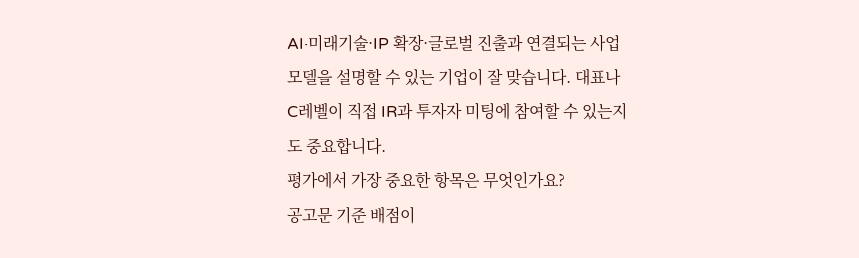AI·미래기술·IP 확장·글로벌 진출과 연결되는 사업모델을 설명할 수 있는 기업이 잘 맞습니다. 대표나 C레벨이 직접 IR과 투자자 미팅에 참여할 수 있는지도 중요합니다.
평가에서 가장 중요한 항목은 무엇인가요?
공고문 기준 배점이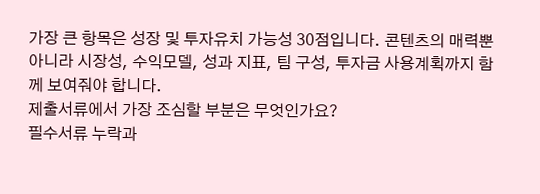가장 큰 항목은 성장 및 투자유치 가능성 30점입니다. 콘텐츠의 매력뿐 아니라 시장성, 수익모델, 성과 지표, 팀 구성, 투자금 사용계획까지 함께 보여줘야 합니다.
제출서류에서 가장 조심할 부분은 무엇인가요?
필수서류 누락과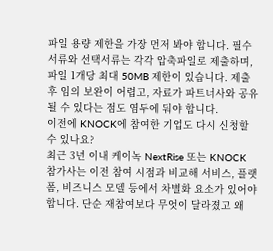파일 용량 제한을 가장 먼저 봐야 합니다. 필수서류와 선택서류는 각각 압축파일로 제출하며, 파일 1개당 최대 50MB 제한이 있습니다. 제출 후 임의 보완이 어렵고, 자료가 파트너사와 공유될 수 있다는 점도 염두에 둬야 합니다.
이전에 KNOCK에 참여한 기업도 다시 신청할 수 있나요?
최근 3년 이내 케이녹 NextRise 또는 KNOCK 참가사는 이전 참여 시점과 비교해 서비스, 플랫폼, 비즈니스 모델 등에서 차별화 요소가 있어야 합니다. 단순 재참여보다 무엇이 달라졌고 왜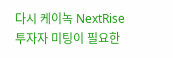다시 케이녹 NextRise 투자자 미팅이 필요한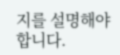지를 설명해야 합니다.